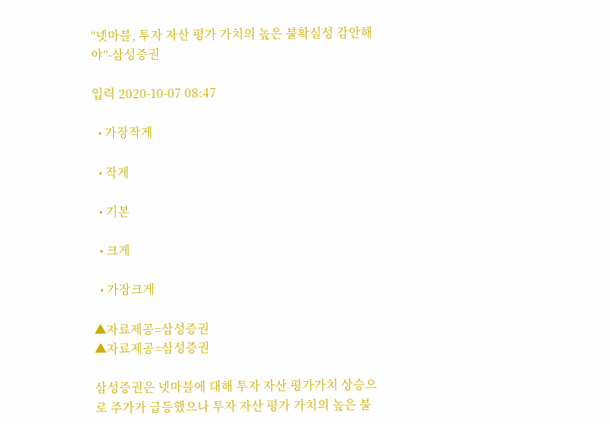“넷마블, 투자 자산 평가 가치의 높은 불확실성 감안해야”-삼성증권

입력 2020-10-07 08:47

  • 가장작게

  • 작게

  • 기본

  • 크게

  • 가장크게

▲자료제공=삼성증권
▲자료제공=삼성증권

삼성증권은 넷마블에 대해 투자 자산 평가가치 상승으로 주가가 급등했으나 투자 자산 평가 가치의 높은 불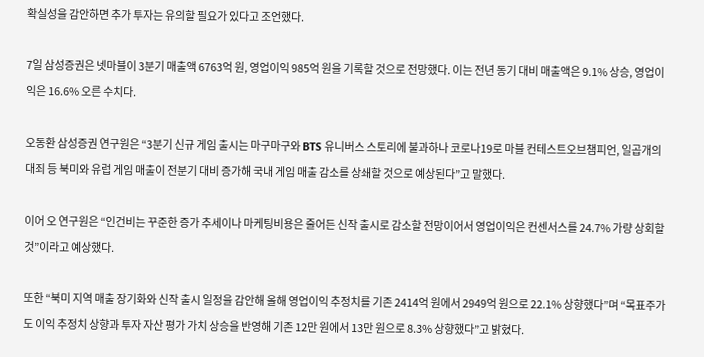확실성을 감안하면 추가 투자는 유의할 필요가 있다고 조언했다.

7일 삼성증권은 넷마블이 3분기 매출액 6763억 원, 영업이익 985억 원을 기록할 것으로 전망했다. 이는 전년 동기 대비 매출액은 9.1% 상승, 영업이익은 16.6% 오른 수치다.

오동환 삼성증권 연구원은 “3분기 신규 게임 출시는 마구마구와 BTS 유니버스 스토리에 불과하나 코로나19로 마블 컨테스트오브챔피언, 일곱개의 대죄 등 북미와 유럽 게임 매출이 전분기 대비 증가해 국내 게임 매출 감소를 상쇄할 것으로 예상된다”고 말했다.

이어 오 연구원은 “인건비는 꾸준한 증가 추세이나 마케팅비용은 줄어든 신작 출시로 감소할 전망이어서 영업이익은 컨센서스를 24.7% 가량 상회할 것”이라고 예상했다.

또한 “북미 지역 매출 장기화와 신작 출시 일정을 감안해 올해 영업이익 추정치를 기존 2414억 원에서 2949억 원으로 22.1% 상향했다”며 “목표주가도 이익 추정치 상향과 투자 자산 평가 가치 상승을 반영해 기존 12만 원에서 13만 원으로 8.3% 상향했다”고 밝혔다.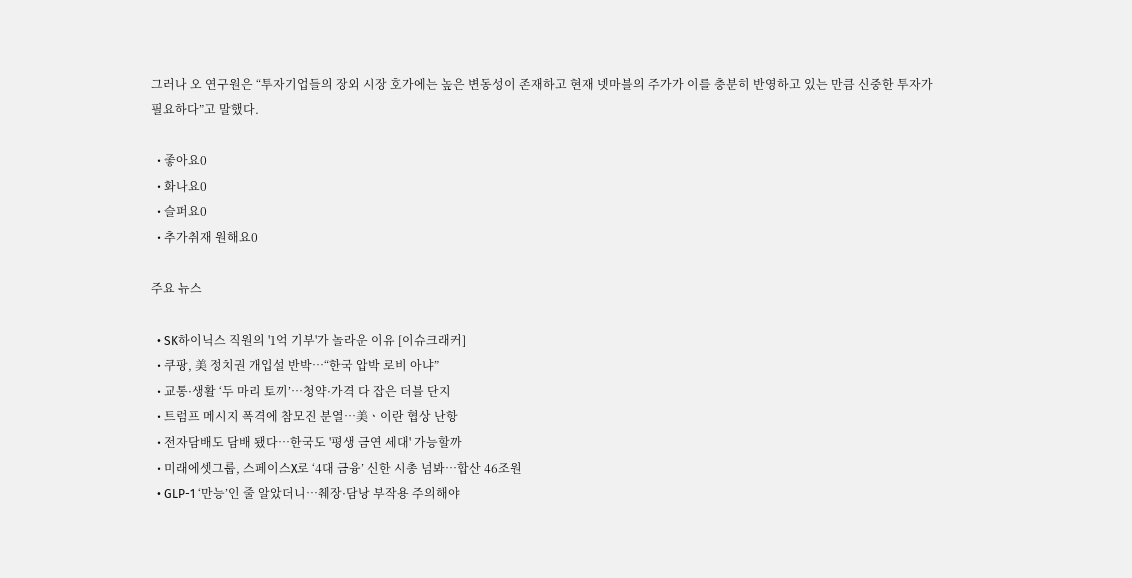그러나 오 연구원은 “투자기업들의 장외 시장 호가에는 높은 변동성이 존재하고 현재 넷마블의 주가가 이를 충분히 반영하고 있는 만큼 신중한 투자가 필요하다”고 말했다.

  • 좋아요0
  • 화나요0
  • 슬퍼요0
  • 추가취재 원해요0

주요 뉴스

  • SK하이닉스 직원의 '1억 기부'가 놀라운 이유 [이슈크래커]
  • 쿠팡, 美 정치권 개입설 반박⋯“한국 압박 로비 아냐”
  • 교통·생활 ‘두 마리 토끼’⋯청약·가격 다 잡은 더블 단지
  • 트럼프 메시지 폭격에 참모진 분열⋯美ㆍ이란 협상 난항
  • 전자담배도 담배 됐다⋯한국도 '평생 금연 세대' 가능할까
  • 미래에셋그룹, 스페이스X로 ‘4대 금융’ 신한 시총 넘봐⋯합산 46조원
  • GLP-1 ‘만능’인 줄 알았더니…췌장·담낭 부작용 주의해야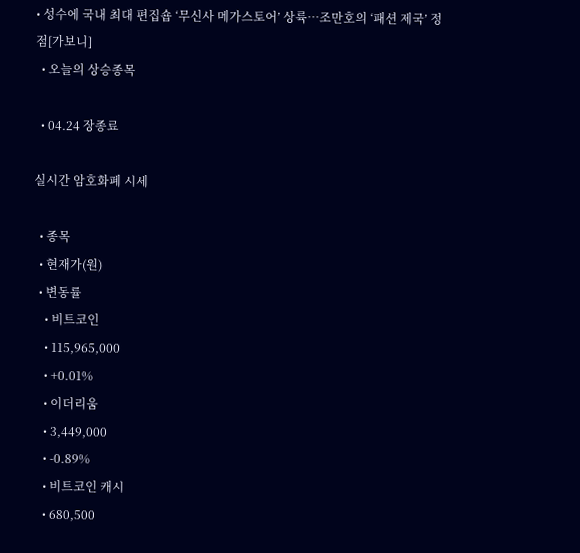• 성수에 국내 최대 편집숍 ‘무신사 메가스토어’ 상륙…조만호의 ‘패션 제국’ 정점[가보니]
  • 오늘의 상승종목

  • 04.24 장종료

실시간 암호화폐 시세

  • 종목
  • 현재가(원)
  • 변동률
    • 비트코인
    • 115,965,000
    • +0.01%
    • 이더리움
    • 3,449,000
    • -0.89%
    • 비트코인 캐시
    • 680,500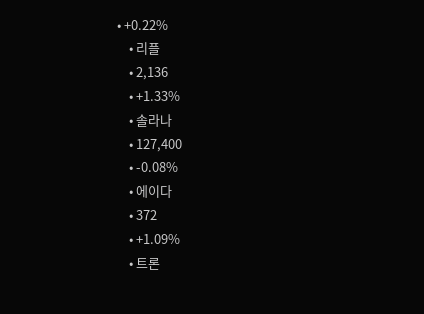• +0.22%
    • 리플
    • 2,136
    • +1.33%
    • 솔라나
    • 127,400
    • -0.08%
    • 에이다
    • 372
    • +1.09%
    • 트론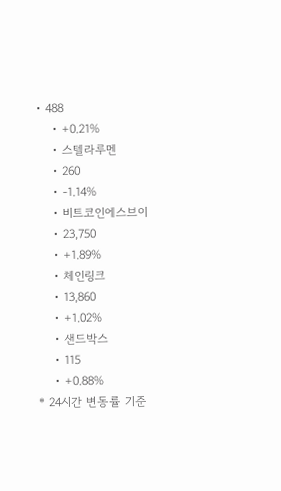• 488
    • +0.21%
    • 스텔라루멘
    • 260
    • -1.14%
    • 비트코인에스브이
    • 23,750
    • +1.89%
    • 체인링크
    • 13,860
    • +1.02%
    • 샌드박스
    • 115
    • +0.88%
* 24시간 변동률 기준